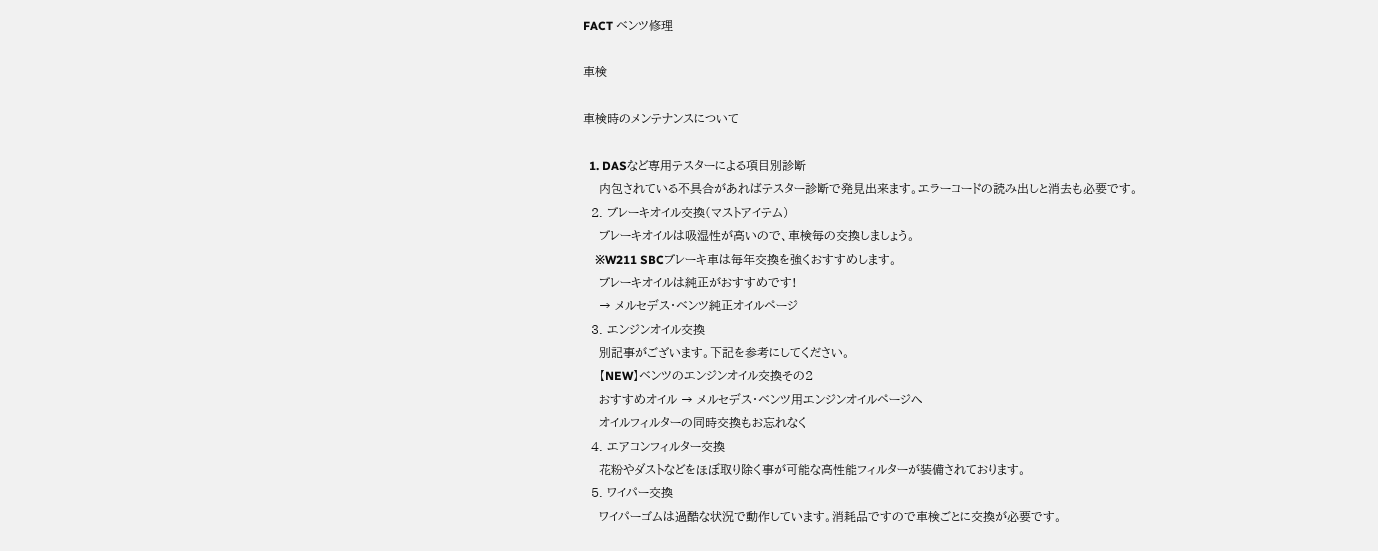FACT ベンツ修理

車検

車検時のメンテナンスについて

  1. DASなど専用テスターによる項目別診断
    内包されている不具合があればテスター診断で発見出来ます。エラーコードの読み出しと消去も必要です。
  2. ブレーキオイル交換(マストアイテム)
    ブレーキオイルは吸湿性が高いので、車検毎の交換しましょう。
    ※W211 SBCブレーキ車は毎年交換を強くおすすめします。
    ブレーキオイルは純正がおすすめです!
    → メルセデス・ベンツ純正オイルページ
  3. エンジンオイル交換
    別記事がございます。下記を参考にしてください。
    【NEW】ベンツのエンジンオイル交換その2
    おすすめオイル → メルセデス・ベンツ用エンジンオイルページへ
    オイルフィルターの同時交換もお忘れなく
  4. エアコンフィルター交換
    花粉やダストなどをほぼ取り除く事が可能な高性能フィルターが装備されております。
  5. ワイパー交換
    ワイパーゴムは過酷な状況で動作しています。消耗品ですので車検ごとに交換が必要です。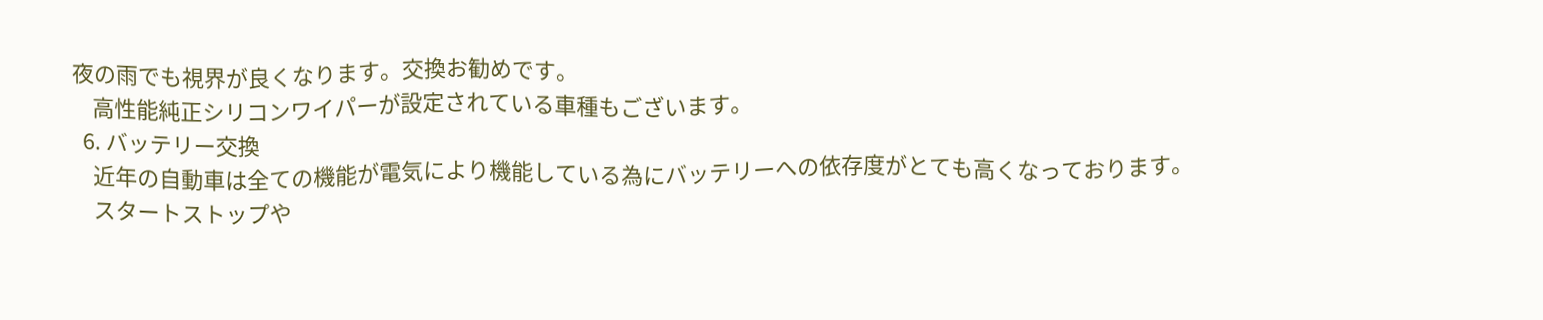夜の雨でも視界が良くなります。交換お勧めです。
    高性能純正シリコンワイパーが設定されている車種もございます。
  6. バッテリー交換
    近年の自動車は全ての機能が電気により機能している為にバッテリーへの依存度がとても高くなっております。
    スタートストップや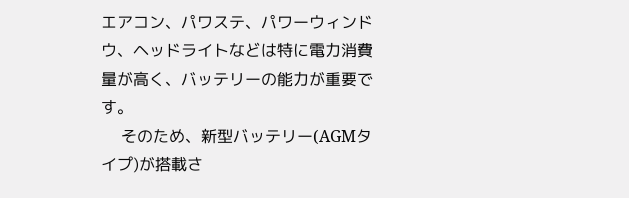エアコン、パワステ、パワーウィンドウ、ヘッドライトなどは特に電力消費量が高く、バッテリーの能力が重要です。
    そのため、新型バッテリー(AGMタイプ)が搭載さ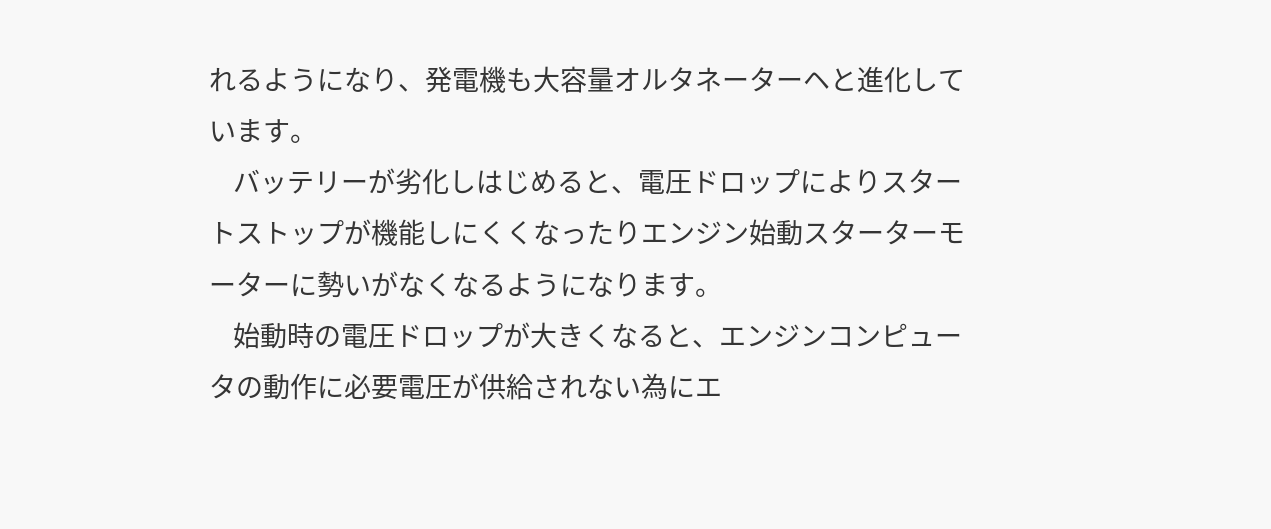れるようになり、発電機も大容量オルタネーターヘと進化しています。
    バッテリーが劣化しはじめると、電圧ドロップによりスタートストップが機能しにくくなったりエンジン始動スターターモーターに勢いがなくなるようになります。
    始動時の電圧ドロップが大きくなると、エンジンコンピュータの動作に必要電圧が供給されない為にエ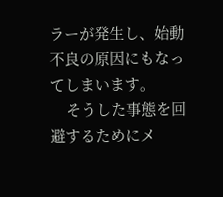ラーが発生し、始動不良の原因にもなってしまいます。
    そうした事態を回避するためにメ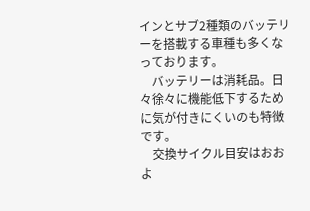インとサブ2種類のバッテリーを搭載する車種も多くなっております。
    バッテリーは消耗品。日々徐々に機能低下するために気が付きにくいのも特徴です。
    交換サイクル目安はおおよ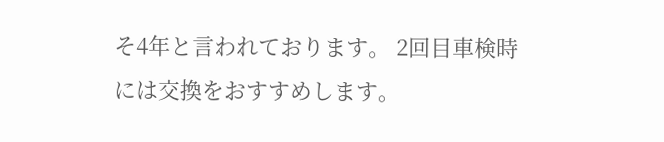そ4年と言われております。 2回目車検時には交換をおすすめします。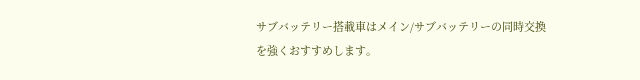サブバッテリー搭載車はメイン/サブバッテリーの同時交換を強くおすすめします。